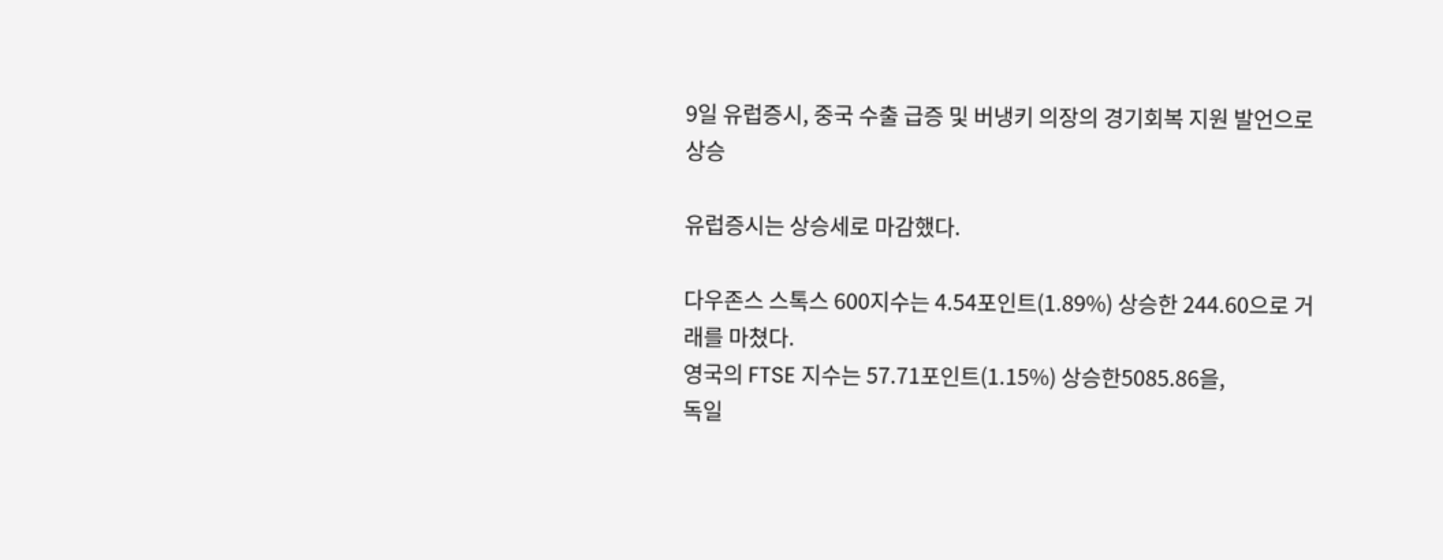9일 유럽증시, 중국 수출 급증 및 버냉키 의장의 경기회복 지원 발언으로 상승

유럽증시는 상승세로 마감했다.

다우존스 스톡스 600지수는 4.54포인트(1.89%) 상승한 244.60으로 거래를 마쳤다.
영국의 FTSE 지수는 57.71포인트(1.15%) 상승한5085.86을,
독일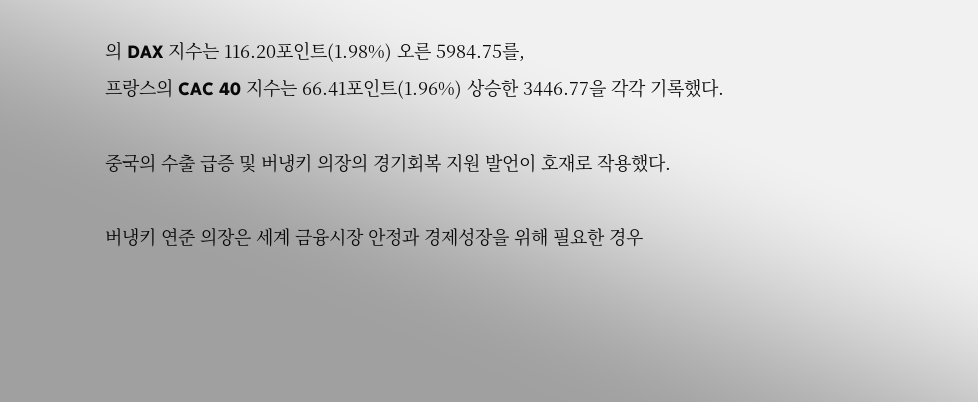의 DAX 지수는 116.20포인트(1.98%) 오른 5984.75를,
프랑스의 CAC 40 지수는 66.41포인트(1.96%) 상승한 3446.77을 각각 기록했다.

중국의 수출 급증 및 버냉키 의장의 경기회복 지원 발언이 호재로 작용했다.

버냉키 연준 의장은 세계 금융시장 안정과 경제성장을 위해 필요한 경우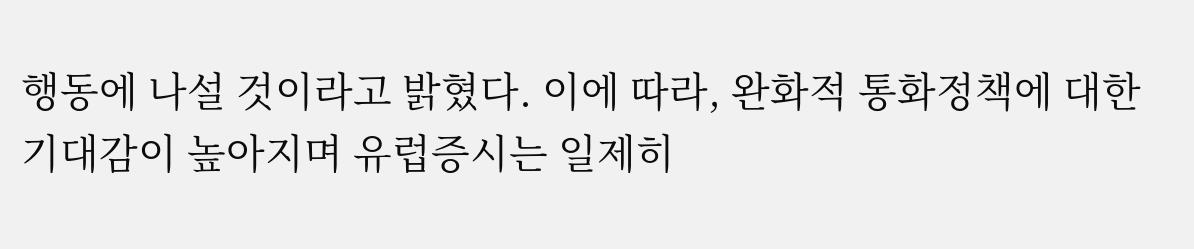행동에 나설 것이라고 밝혔다. 이에 따라, 완화적 통화정책에 대한 기대감이 높아지며 유럽증시는 일제히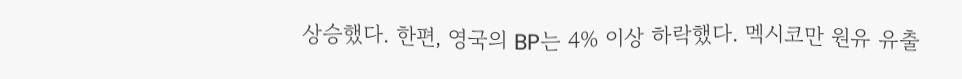상승했다. 한편, 영국의 BP는 4% 이상 하락했다. 멕시코만 원유 유출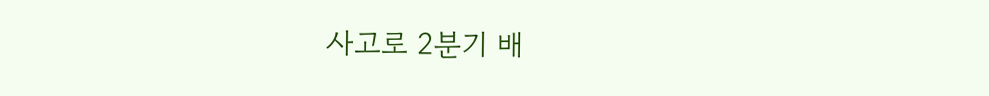사고로 2분기 배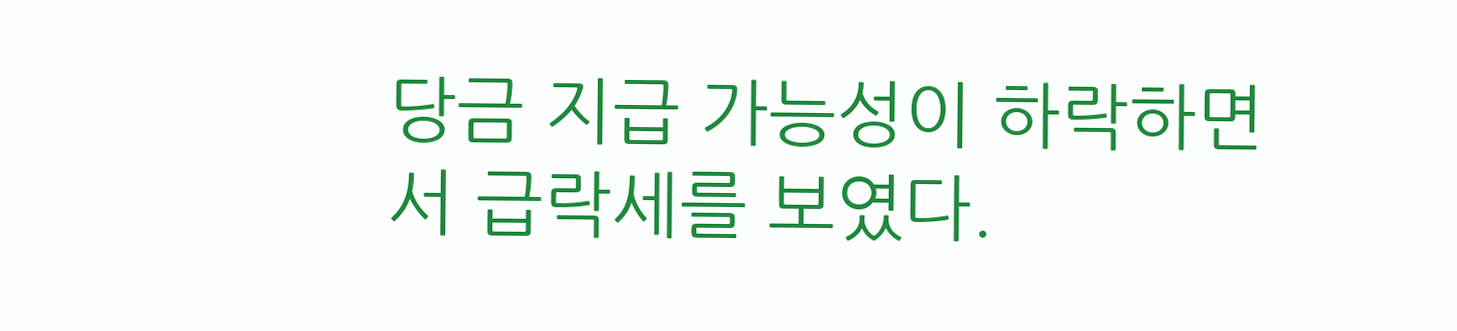당금 지급 가능성이 하락하면서 급락세를 보였다.